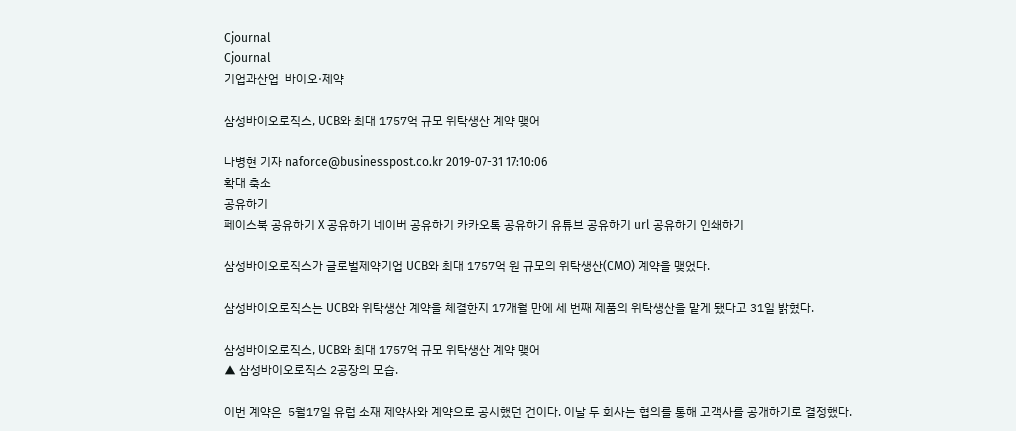Cjournal
Cjournal
기업과산업  바이오·제약

삼성바이오로직스, UCB와 최대 1757억 규모 위탁생산 계약 맺어

나병현 기자 naforce@businesspost.co.kr 2019-07-31 17:10:06
확대 축소
공유하기
페이스북 공유하기 X 공유하기 네이버 공유하기 카카오톡 공유하기 유튜브 공유하기 url 공유하기 인쇄하기

삼성바이오로직스가 글로벌제약기업 UCB와 최대 1757억 원 규모의 위탁생산(CMO) 계약을 맺었다.

삼성바이오로직스는 UCB와 위탁생산 계약을 체결한지 17개월 만에 세 번째 제품의 위탁생산을 맡게 됐다고 31일 밝혔다.

삼성바이오로직스, UCB와 최대 1757억 규모 위탁생산 계약 맺어
▲ 삼성바이오로직스 2공장의 모습.

이번 계약은  5월17일 유럽 소재 제약사와 계약으로 공시했던 건이다. 이날 두 회사는 협의를 통해 고객사를 공개하기로 결정했다.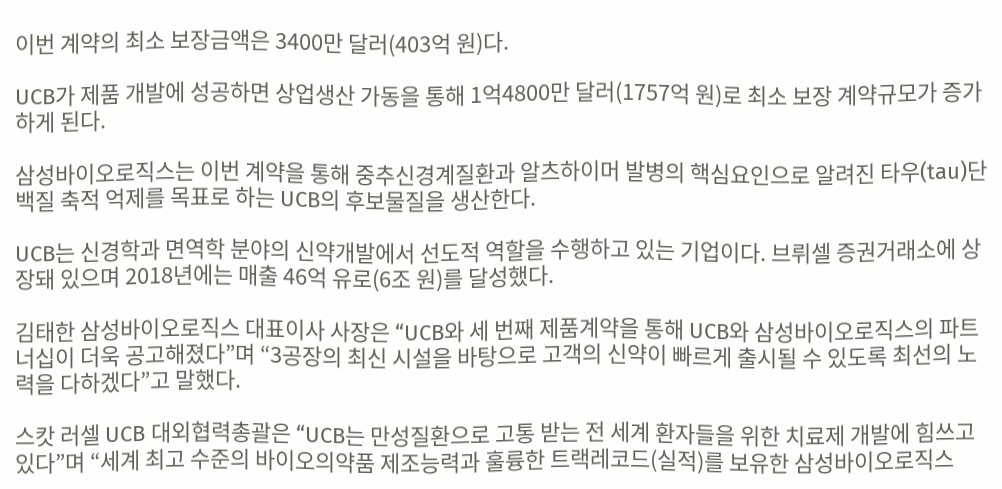이번 계약의 최소 보장금액은 3400만 달러(403억 원)다.

UCB가 제품 개발에 성공하면 상업생산 가동을 통해 1억4800만 달러(1757억 원)로 최소 보장 계약규모가 증가하게 된다.

삼성바이오로직스는 이번 계약을 통해 중추신경계질환과 알츠하이머 발병의 핵심요인으로 알려진 타우(tau)단백질 축적 억제를 목표로 하는 UCB의 후보물질을 생산한다.

UCB는 신경학과 면역학 분야의 신약개발에서 선도적 역할을 수행하고 있는 기업이다. 브뤼셀 증권거래소에 상장돼 있으며 2018년에는 매출 46억 유로(6조 원)를 달성했다.

김태한 삼성바이오로직스 대표이사 사장은 “UCB와 세 번째 제품계약을 통해 UCB와 삼성바이오로직스의 파트너십이 더욱 공고해졌다”며 “3공장의 최신 시설을 바탕으로 고객의 신약이 빠르게 출시될 수 있도록 최선의 노력을 다하겠다”고 말했다.

스캇 러셀 UCB 대외협력총괄은 “UCB는 만성질환으로 고통 받는 전 세계 환자들을 위한 치료제 개발에 힘쓰고 있다”며 “세계 최고 수준의 바이오의약품 제조능력과 훌륭한 트랙레코드(실적)를 보유한 삼성바이오로직스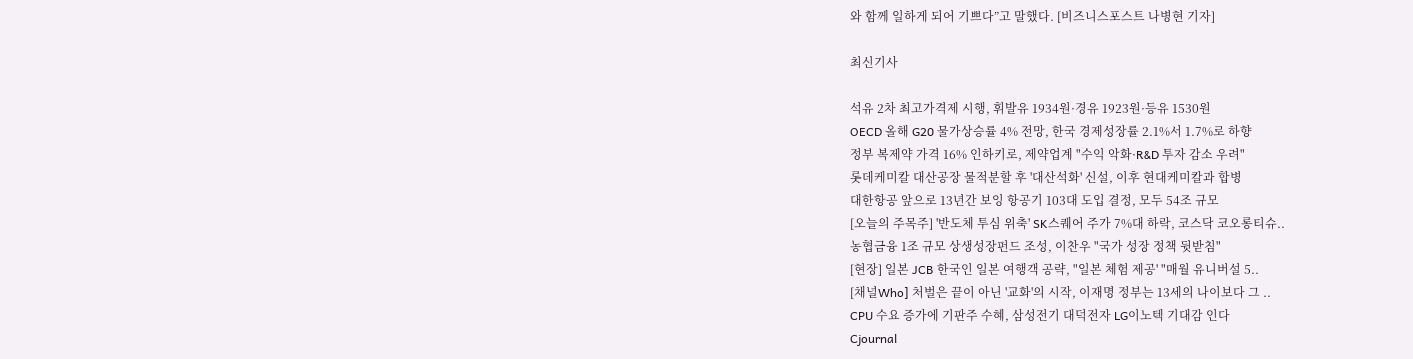와 함께 일하게 되어 기쁘다”고 말했다. [비즈니스포스트 나병현 기자]

최신기사

석유 2차 최고가격제 시행, 휘발유 1934원·경유 1923원·등유 1530원
OECD 올해 G20 물가상승률 4% 전망, 한국 경제성장률 2.1%서 1.7%로 하향
정부 복제약 가격 16% 인하키로, 제약업계 "수익 악화·R&D 투자 감소 우려"
롯데케미칼 대산공장 물적분할 후 '대산석화' 신설, 이후 현대케미칼과 합병
대한항공 앞으로 13년간 보잉 항공기 103대 도입 결정, 모두 54조 규모
[오늘의 주목주] '반도체 투심 위축' SK스퀘어 주가 7%대 하락, 코스닥 코오롱티슈..
농협금융 1조 규모 상생성장펀드 조성, 이찬우 "국가 성장 정책 뒷받침"
[현장] 일본 JCB 한국인 일본 여행객 공략, "일본 체험 제공' "매월 유니버설 5..
[채널Who] 처벌은 끝이 아닌 '교화'의 시작, 이재명 정부는 13세의 나이보다 그 ..
CPU 수요 증가에 기판주 수혜, 삼성전기 대덕전자 LG이노텍 기대감 인다
Cjournal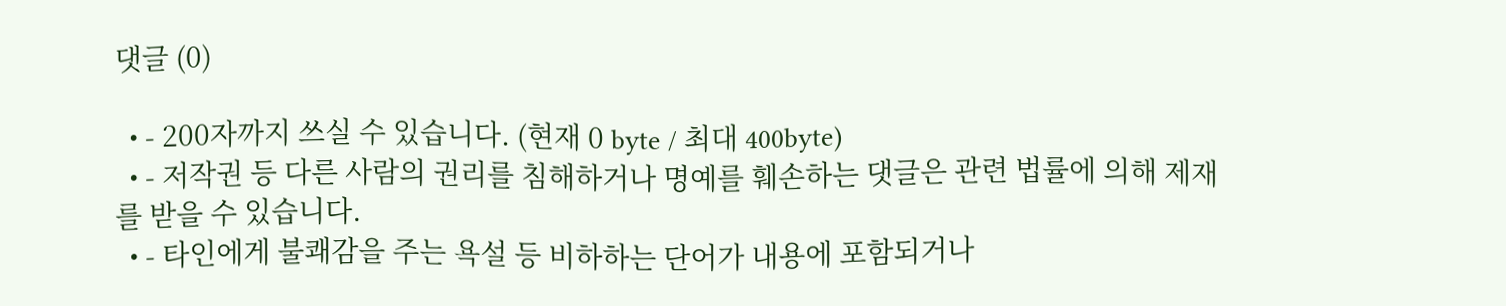댓글 (0)

  • - 200자까지 쓰실 수 있습니다. (현재 0 byte / 최대 400byte)
  • - 저작권 등 다른 사람의 권리를 침해하거나 명예를 훼손하는 댓글은 관련 법률에 의해 제재를 받을 수 있습니다.
  • - 타인에게 불쾌감을 주는 욕설 등 비하하는 단어가 내용에 포함되거나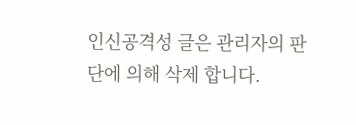인신공격성 글은 관리자의 판단에 의해 삭제 합니다.